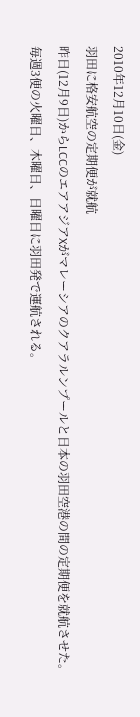2010年12月10日(金)
羽田に格安航空の定期便が就航
昨日(12月9日)からLCCのエアアジアXがマレーシアのクアラルンプールと日本の羽田空港の間の定期便を就航させた。毎週3便の火曜日、木曜日、日曜日に羽田発で運航される。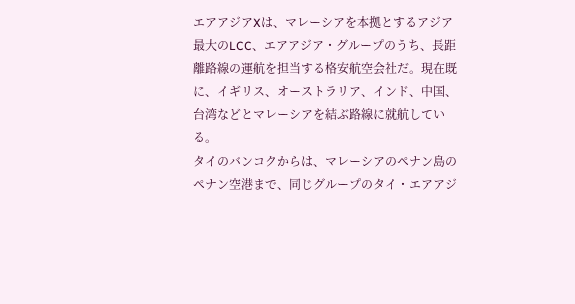エアアジアXは、マレーシアを本拠とするアジア最大のLCC、エアアジア・グループのうち、長距離路線の運航を担当する格安航空会社だ。現在既に、イギリス、オーストラリア、インド、中国、台湾などとマレーシアを結ぶ路線に就航している。
タイのバンコクからは、マレーシアのペナン島のペナン空港まで、同じグループのタイ・エアアジ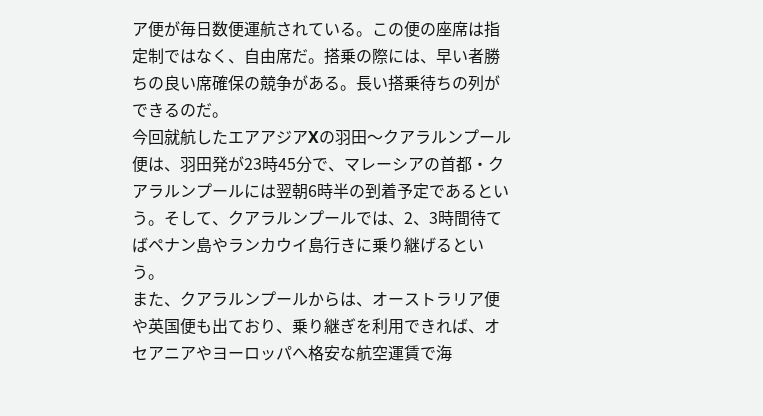ア便が毎日数便運航されている。この便の座席は指定制ではなく、自由席だ。搭乗の際には、早い者勝ちの良い席確保の競争がある。長い搭乗待ちの列ができるのだ。
今回就航したエアアジアXの羽田〜クアラルンプール便は、羽田発が23時45分で、マレーシアの首都・クアラルンプールには翌朝6時半の到着予定であるという。そして、クアラルンプールでは、2、3時間待てばペナン島やランカウイ島行きに乗り継げるという。
また、クアラルンプールからは、オーストラリア便や英国便も出ており、乗り継ぎを利用できれば、オセアニアやヨーロッパへ格安な航空運賃で海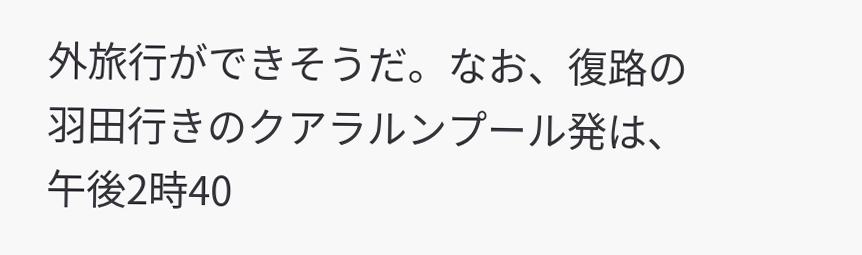外旅行ができそうだ。なお、復路の羽田行きのクアラルンプール発は、午後2時40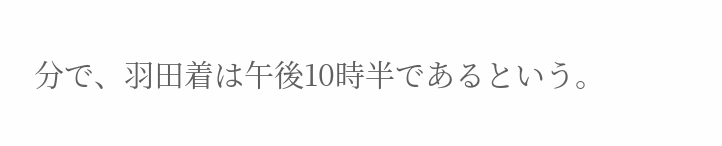分で、羽田着は午後10時半であるという。